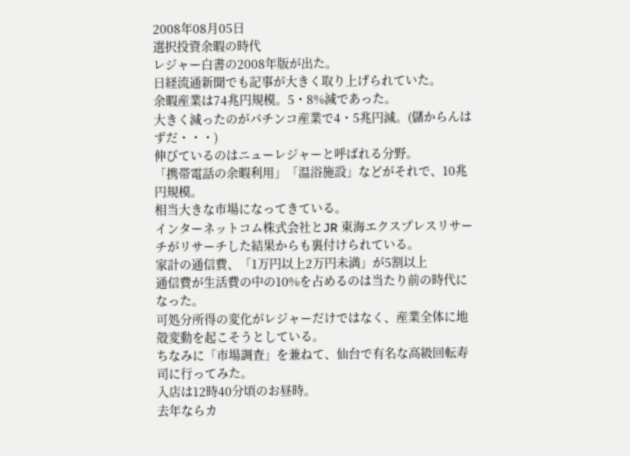2008年08月05日
選択投資余暇の時代
レジャー白書の2008年版が出た。
日経流通新聞でも記事が大きく取り上げられていた。
余暇産業は74兆円規模。5・8%減であった。
大きく減ったのがパチンコ産業で4・5兆円減。(儲からんはずだ・・・)
伸びているのはニューレジャーと呼ばれる分野。
「携帯電話の余暇利用」「温浴施設」などがそれで、10兆円規模。
相当大きな市場になってきている。
インターネットコム株式会社とJR 東海エクスプレスリサーチがリサーチした結果からも裏付けられている。
家計の通信費、「1万円以上2万円未満」が5割以上
通信費が生活費の中の10%を占めるのは当たり前の時代になった。
可処分所得の変化がレジャーだけではなく、産業全体に地殻変動を起こそうとしている。
ちなみに「市場調査」を兼ねて、仙台で有名な高級回転寿司に行ってみた。
入店は12時40分頃のお昼時。
去年ならカ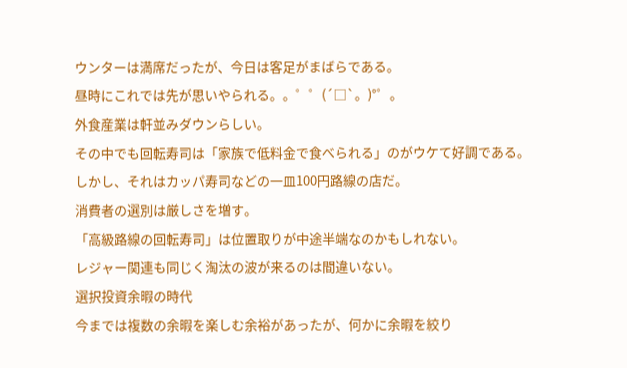ウンターは満席だったが、今日は客足がまばらである。
昼時にこれでは先が思いやられる。。゜゜(´□`。)°゜。
外食産業は軒並みダウンらしい。
その中でも回転寿司は「家族で低料金で食べられる」のがウケて好調である。
しかし、それはカッパ寿司などの一皿100円路線の店だ。
消費者の選別は厳しさを増す。
「高級路線の回転寿司」は位置取りが中途半端なのかもしれない。
レジャー関連も同じく淘汰の波が来るのは間違いない。
選択投資余暇の時代
今までは複数の余暇を楽しむ余裕があったが、何かに余暇を絞り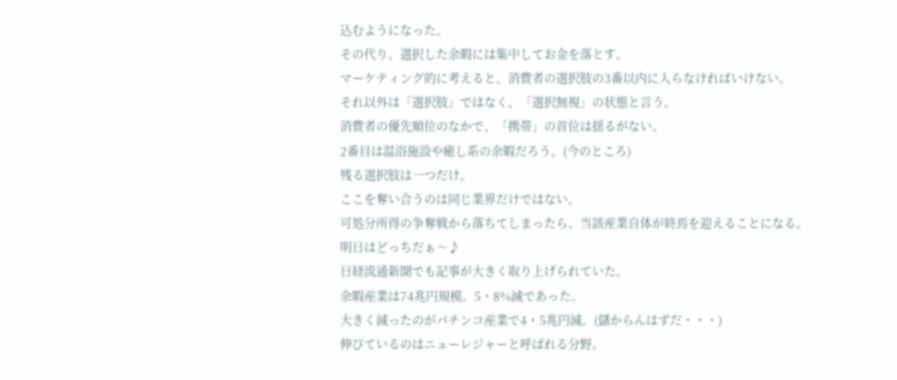込むようになった。
その代り、選択した余暇には集中してお金を落とす。
マーケティング的に考えると、消費者の選択肢の3番以内に入らなければいけない。
それ以外は「選択肢」ではなく、「選択無視」の状態と言う。
消費者の優先順位のなかで、「携帯」の首位は揺るがない。
2番目は温浴施設や癒し系の余暇だろう。(今のところ)
残る選択肢は一つだけ。
ここを奪い合うのは同じ業界だけではない。
可処分所得の争奪戦から落ちてしまったら、当該産業自体が終焉を迎えることになる。
明日はどっちだぁ〜♪
日経流通新聞でも記事が大きく取り上げられていた。
余暇産業は74兆円規模。5・8%減であった。
大きく減ったのがパチンコ産業で4・5兆円減。(儲からんはずだ・・・)
伸びているのはニューレジャーと呼ばれる分野。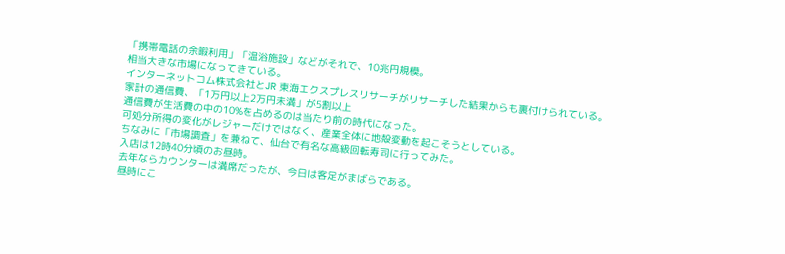「携帯電話の余暇利用」「温浴施設」などがそれで、10兆円規模。
相当大きな市場になってきている。
インターネットコム株式会社とJR 東海エクスプレスリサーチがリサーチした結果からも裏付けられている。
家計の通信費、「1万円以上2万円未満」が5割以上
通信費が生活費の中の10%を占めるのは当たり前の時代になった。
可処分所得の変化がレジャーだけではなく、産業全体に地殻変動を起こそうとしている。
ちなみに「市場調査」を兼ねて、仙台で有名な高級回転寿司に行ってみた。
入店は12時40分頃のお昼時。
去年ならカウンターは満席だったが、今日は客足がまばらである。
昼時にこ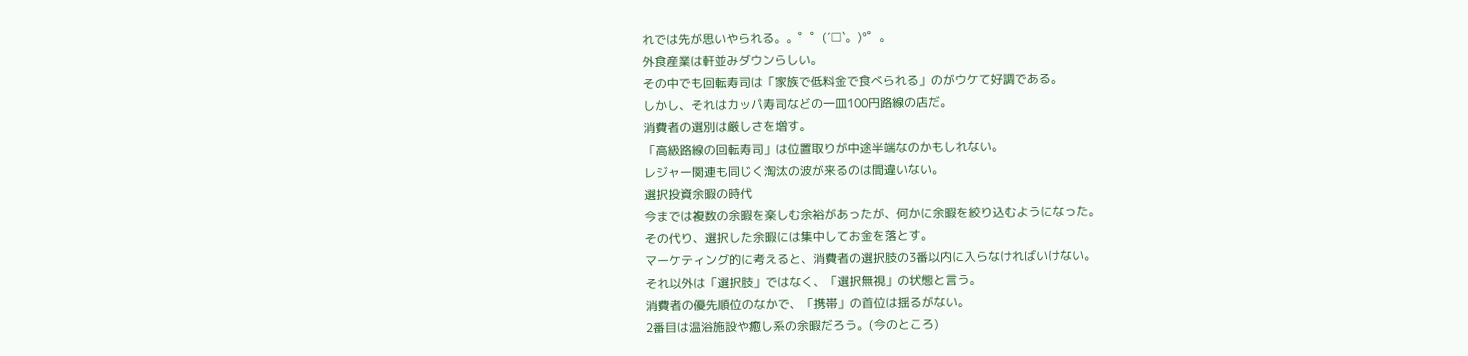れでは先が思いやられる。。゜゜(´□`。)°゜。
外食産業は軒並みダウンらしい。
その中でも回転寿司は「家族で低料金で食べられる」のがウケて好調である。
しかし、それはカッパ寿司などの一皿100円路線の店だ。
消費者の選別は厳しさを増す。
「高級路線の回転寿司」は位置取りが中途半端なのかもしれない。
レジャー関連も同じく淘汰の波が来るのは間違いない。
選択投資余暇の時代
今までは複数の余暇を楽しむ余裕があったが、何かに余暇を絞り込むようになった。
その代り、選択した余暇には集中してお金を落とす。
マーケティング的に考えると、消費者の選択肢の3番以内に入らなければいけない。
それ以外は「選択肢」ではなく、「選択無視」の状態と言う。
消費者の優先順位のなかで、「携帯」の首位は揺るがない。
2番目は温浴施設や癒し系の余暇だろう。(今のところ)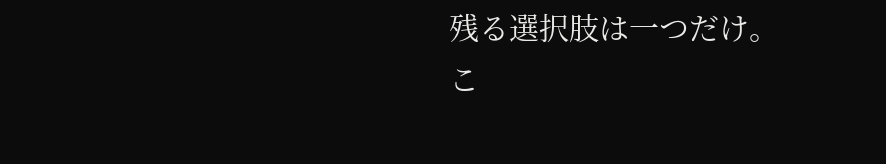残る選択肢は一つだけ。
こ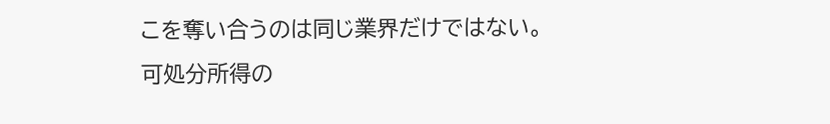こを奪い合うのは同じ業界だけではない。
可処分所得の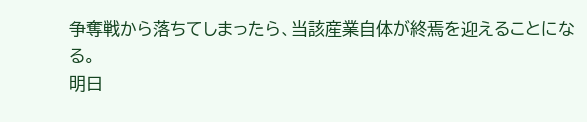争奪戦から落ちてしまったら、当該産業自体が終焉を迎えることになる。
明日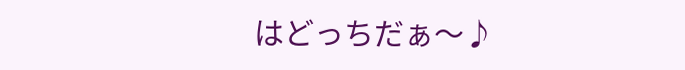はどっちだぁ〜♪